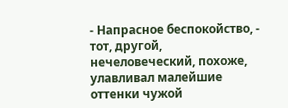- Напрасное беспокойство, - тот, другой, нечеловеческий, похоже, улавливал малейшие оттенки чужой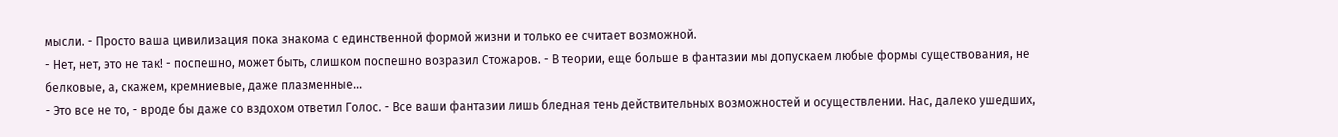мысли. - Просто ваша цивилизация пока знакома с единственной формой жизни и только ее считает возможной.
- Нет, нет, это не так! - поспешно, может быть, слишком поспешно возразил Стожаров. - В теории, еще больше в фантазии мы допускаем любые формы существования, не белковые, а, скажем, кремниевые, даже плазменные...
- Это все не то, - вроде бы даже со вздохом ответил Голос. - Все ваши фантазии лишь бледная тень действительных возможностей и осуществлении. Нас, далеко ушедших,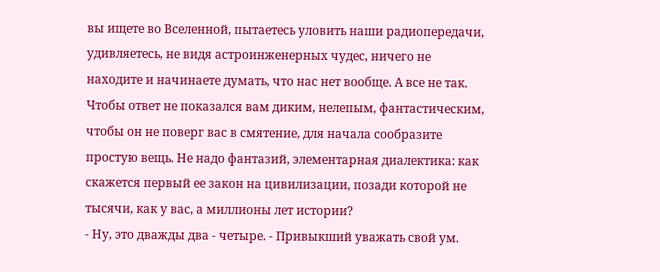вы ищете во Вселенной, пытаетесь уловить наши радиопередачи, удивляетесь, не видя астроинженерных чудес, ничего не находите и начинаете думать, что нас нет вообще. А все не так. Чтобы ответ не показался вам диким, нелепым, фантастическим, чтобы он не поверг вас в смятение, для начала сообразите простую вещь. Не надо фантазий, элементарная диалектика: как скажется первый ее закон на цивилизации, позади которой не тысячи, как у вас, а миллионы лет истории?
- Ну, это дважды два - четыре. - Привыкший уважать свой ум.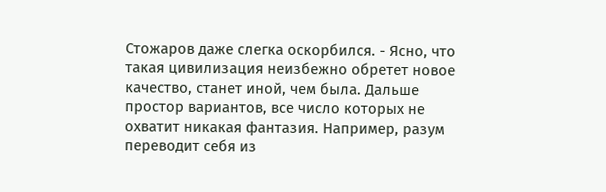Стожаров даже слегка оскорбился. - Ясно, что такая цивилизация неизбежно обретет новое качество, станет иной, чем была. Дальше простор вариантов, все число которых не охватит никакая фантазия. Например, разум переводит себя из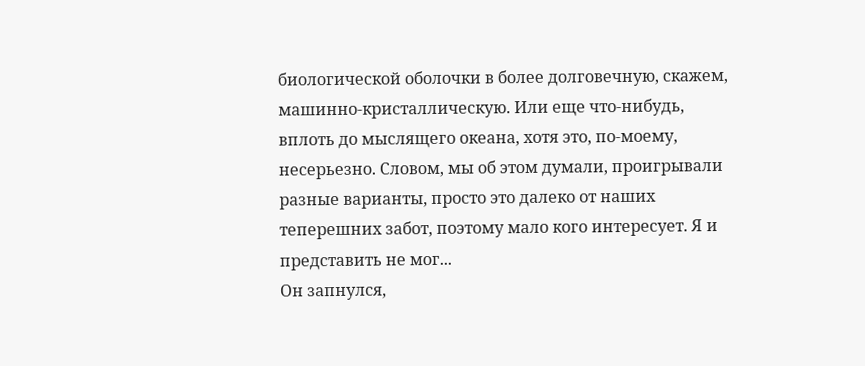биологической оболочки в более долговечную, скажем, машинно-кристаллическую. Или еще что-нибудь, вплоть до мыслящего океана, хотя это, по-моему, несерьезно. Словом, мы об этом думали, проигрывали разные варианты, просто это далеко от наших теперешних забот, поэтому мало кого интересует. Я и представить не мог...
Он запнулся,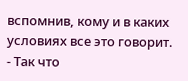вспомнив, кому и в каких условиях все это говорит.
- Так что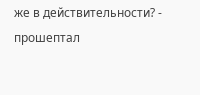же в действительности? - прошептал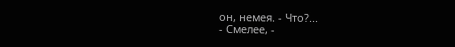он, немея. - Что?...
- Смелее, -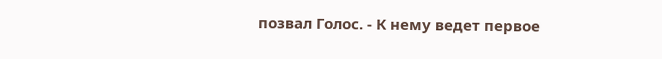позвал Голос. - К нему ведет первое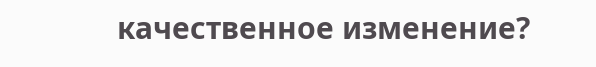качественное изменение?